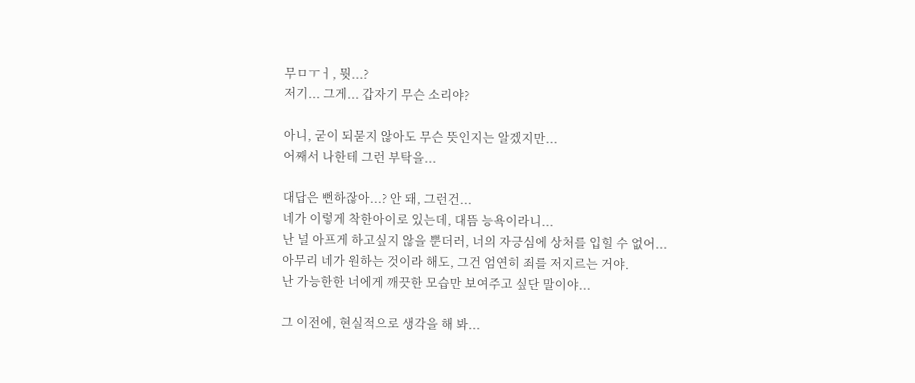무ㅁㅜㅓ, 뭣...?
저기... 그게... 갑자기 무슨 소리야?

아니, 굳이 되묻지 않아도 무슨 뜻인지는 알겠지만...
어째서 나한테 그런 부탁을...

대답은 뻔하잖아...? 안 돼, 그런건...
네가 이렇게 착한아이로 있는데, 대뜸 능욕이라니...
난 널 아프게 하고싶지 않을 뿐더러, 너의 자긍심에 상처를 입힐 수 없어...
아무리 네가 원하는 것이라 해도, 그건 엄연히 죄를 저지르는 거야.
난 가능한한 너에게 깨끗한 모습만 보여주고 싶단 말이야...

그 이전에, 현실적으로 생각을 해 봐...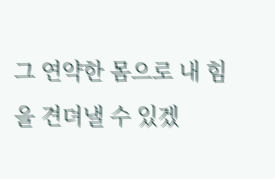그 연약한 몸으로 내 힘을 견뎌낼 수 있겠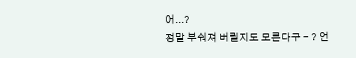어...?
정말 부숴져 버릴지도 모른다구 - ? 언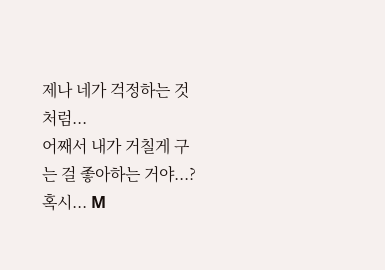제나 네가 걱정하는 것처럼...
어째서 내가 거칠게 구는 걸 좋아하는 거야...?
혹시... M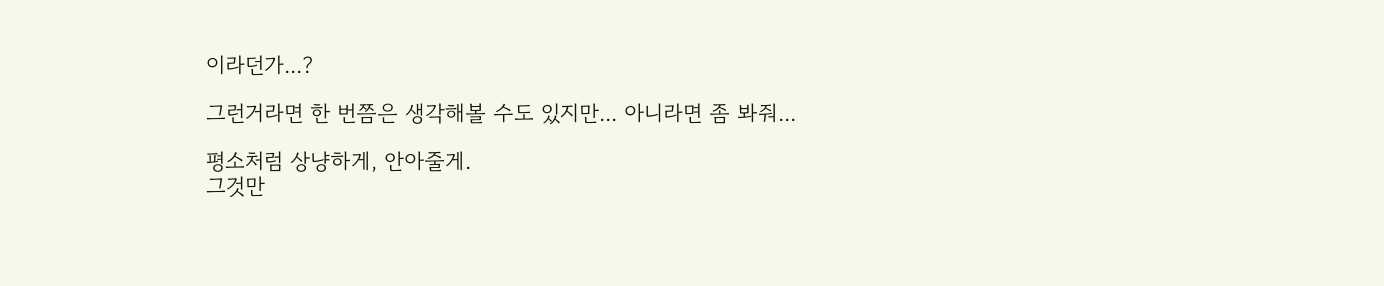이라던가...?

그런거라면 한 번쯤은 생각해볼 수도 있지만... 아니라면 좀 봐줘...

평소처럼 상냥하게, 안아줄게.
그것만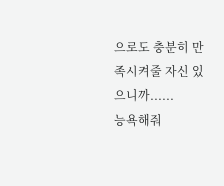으로도 충분히 만족시켜줄 자신 있으니까......
능욕해줘